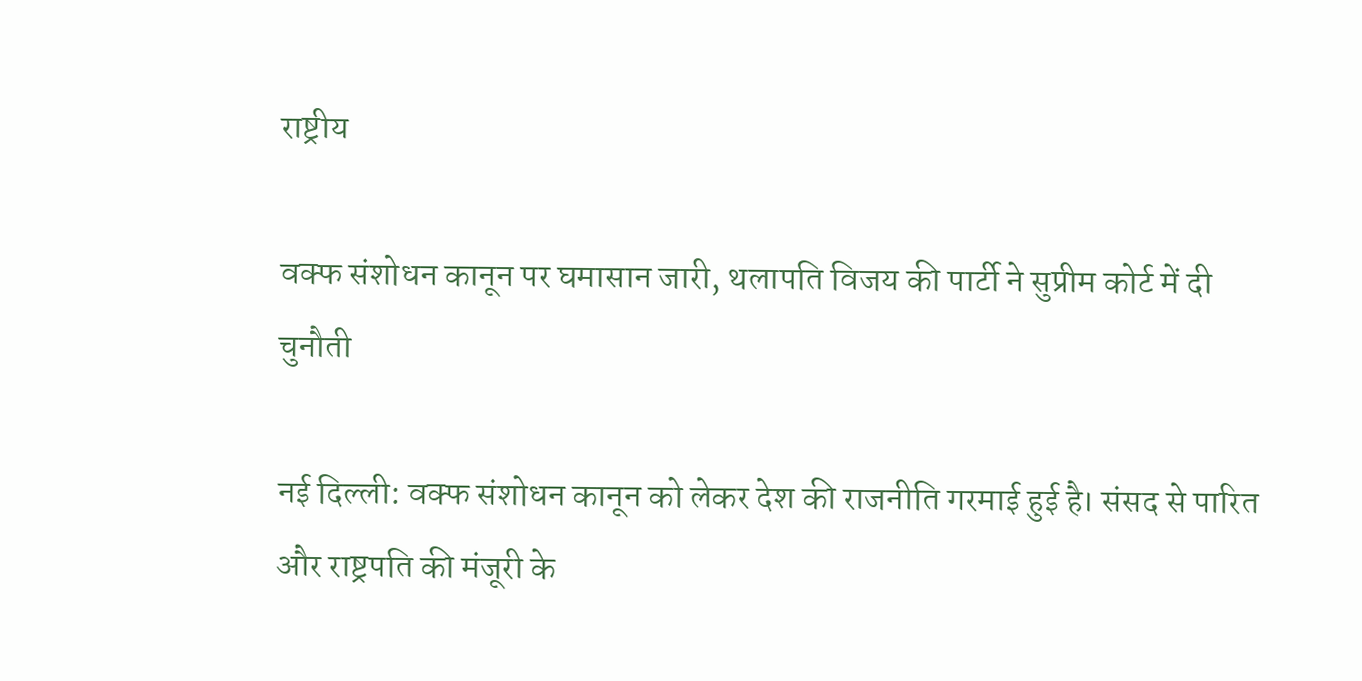राष्ट्रीय

वक्फ संशोधन कानून पर घमासान जारी, थलापति विजय की पार्टी ने सुप्रीम कोर्ट में दी चुनौती

नई दिल्ली: वक्फ संशोधन कानून को लेकर देश की राजनीति गरमाई हुई है। संसद से पारित और राष्ट्रपति की मंजूरी के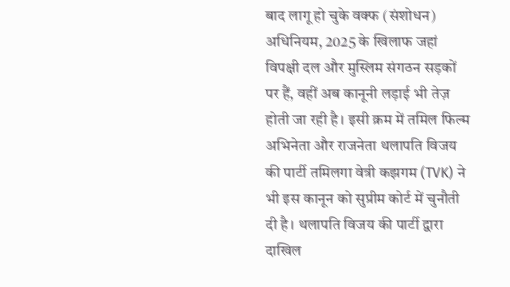बाद लागू हो चुके वक्फ (संशोधन) अधिनियम, 2025 के खिलाफ जहां विपक्षी दल और मुस्लिम संगठन सड़कों पर हैं, वहीं अब कानूनी लड़ाई भी तेज़ होती जा रही है। इसी क्रम में तमिल फिल्म अभिनेता और राजनेता थलापति विजय की पार्टी तमिलगा वेत्री कझगम (TVK) ने भी इस कानून को सुप्रीम कोर्ट में चुनौती दी है। थलापति विजय की पार्टी द्वारा दाखिल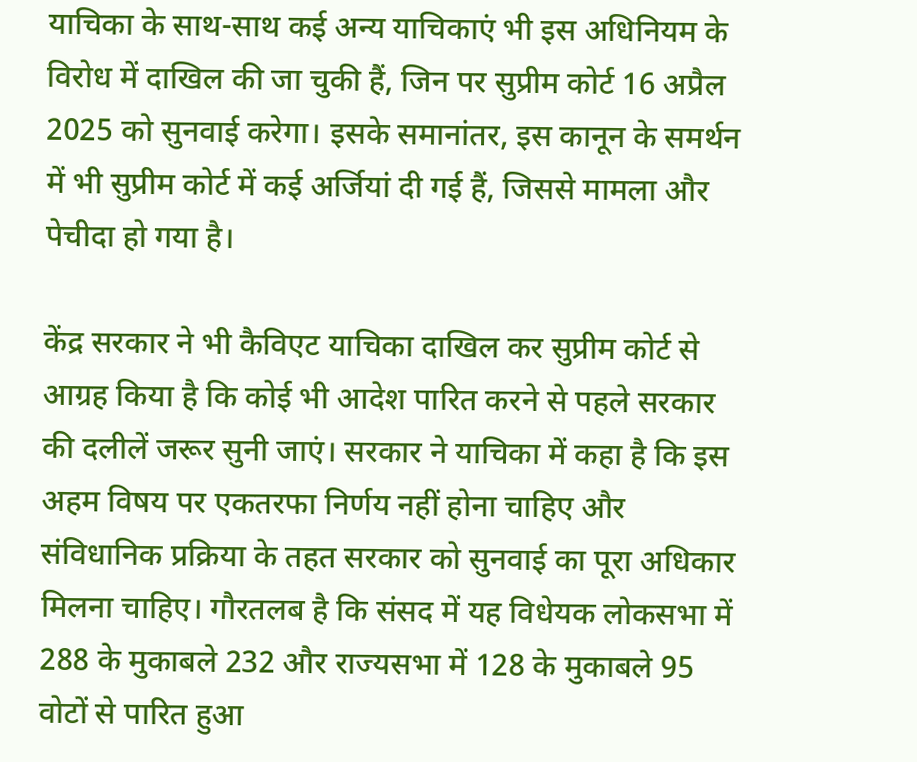याचिका के साथ-साथ कई अन्य याचिकाएं भी इस अधिनियम के विरोध में दाखिल की जा चुकी हैं, जिन पर सुप्रीम कोर्ट 16 अप्रैल 2025 को सुनवाई करेगा। इसके समानांतर, इस कानून के समर्थन में भी सुप्रीम कोर्ट में कई अर्जियां दी गई हैं, जिससे मामला और पेचीदा हो गया है।

केंद्र सरकार ने भी कैविएट याचिका दाखिल कर सुप्रीम कोर्ट से आग्रह किया है कि कोई भी आदेश पारित करने से पहले सरकार की दलीलें जरूर सुनी जाएं। सरकार ने याचिका में कहा है कि इस अहम विषय पर एकतरफा निर्णय नहीं होना चाहिए और संविधानिक प्रक्रिया के तहत सरकार को सुनवाई का पूरा अधिकार मिलना चाहिए। गौरतलब है कि संसद में यह विधेयक लोकसभा में 288 के मुकाबले 232 और राज्यसभा में 128 के मुकाबले 95 वोटों से पारित हुआ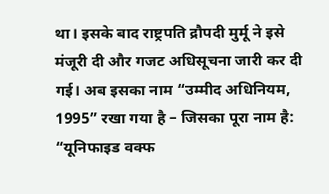था। इसके बाद राष्ट्रपति द्रौपदी मुर्मू ने इसे मंजूरी दी और गजट अधिसूचना जारी कर दी गई। अब इसका नाम “उम्मीद अधिनियम, 1995” रखा गया है – जिसका पूरा नाम है: “यूनिफाइड वक्फ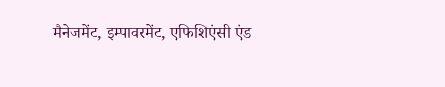मैनेजमेंट, इम्पावरमेंट, एफिशिएंसी एंड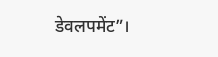डेवलपमेंट”।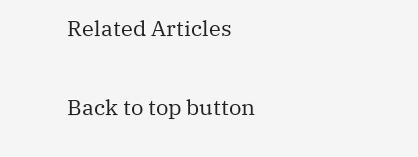Related Articles

Back to top button